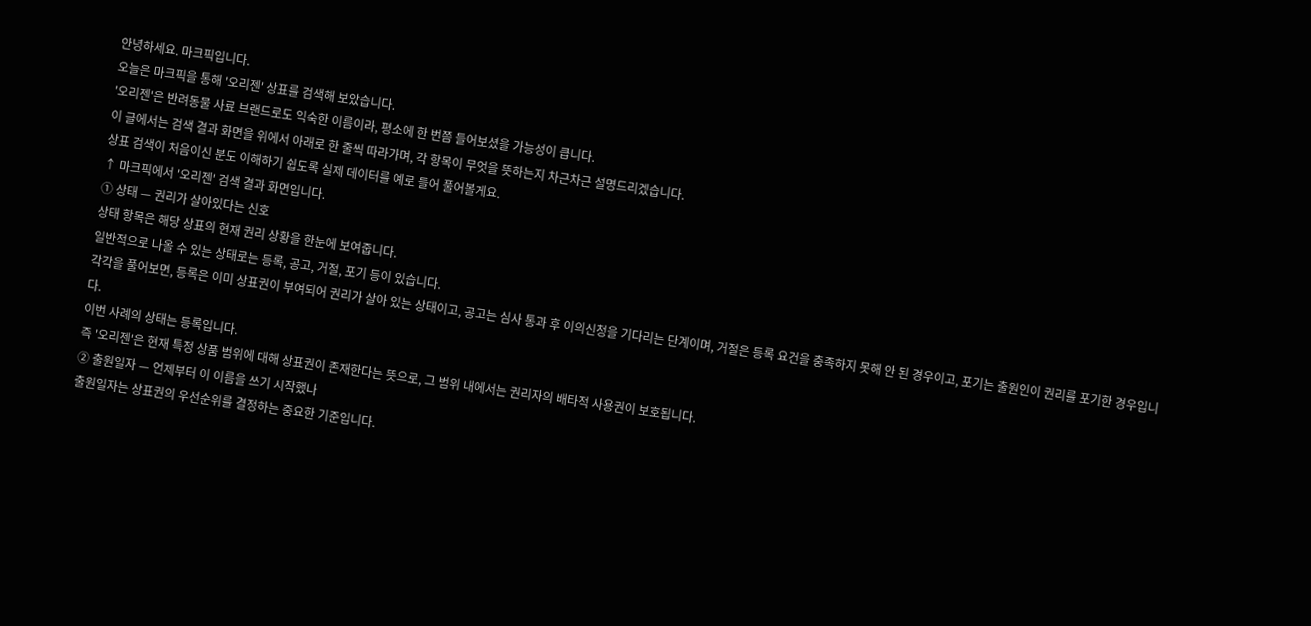안녕하세요. 마크픽입니다.
오늘은 마크픽을 통해 '오리젠' 상표를 검색해 보았습니다.
'오리젠'은 반려동물 사료 브랜드로도 익숙한 이름이라, 평소에 한 번쯤 들어보셨을 가능성이 큽니다.
이 글에서는 검색 결과 화면을 위에서 아래로 한 줄씩 따라가며, 각 항목이 무엇을 뜻하는지 차근차근 설명드리겠습니다.
상표 검색이 처음이신 분도 이해하기 쉽도록 실제 데이터를 예로 들어 풀어볼게요.
↑ 마크픽에서 '오리젠' 검색 결과 화면입니다.
① 상태 — 권리가 살아있다는 신호
상태 항목은 해당 상표의 현재 권리 상황을 한눈에 보여줍니다.
일반적으로 나올 수 있는 상태로는 등록, 공고, 거절, 포기 등이 있습니다.
각각을 풀어보면, 등록은 이미 상표권이 부여되어 권리가 살아 있는 상태이고, 공고는 심사 통과 후 이의신청을 기다리는 단계이며, 거절은 등록 요건을 충족하지 못해 안 된 경우이고, 포기는 출원인이 권리를 포기한 경우입니다.
이번 사례의 상태는 등록입니다.
즉 '오리젠'은 현재 특정 상품 범위에 대해 상표권이 존재한다는 뜻으로, 그 범위 내에서는 권리자의 배타적 사용권이 보호됩니다.
② 출원일자 — 언제부터 이 이름을 쓰기 시작했나
출원일자는 상표권의 우선순위를 결정하는 중요한 기준입니다.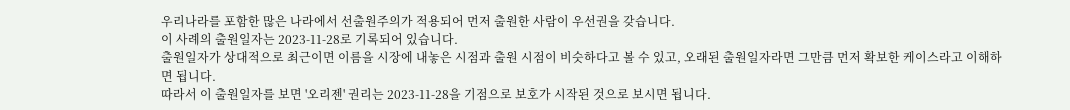우리나라를 포함한 많은 나라에서 선출원주의가 적용되어 먼저 출원한 사람이 우선권을 갖습니다.
이 사례의 출원일자는 2023-11-28로 기록되어 있습니다.
출원일자가 상대적으로 최근이면 이름을 시장에 내놓은 시점과 출원 시점이 비슷하다고 볼 수 있고, 오래된 출원일자라면 그만큼 먼저 확보한 케이스라고 이해하면 됩니다.
따라서 이 출원일자를 보면 '오리젠' 권리는 2023-11-28을 기점으로 보호가 시작된 것으로 보시면 됩니다.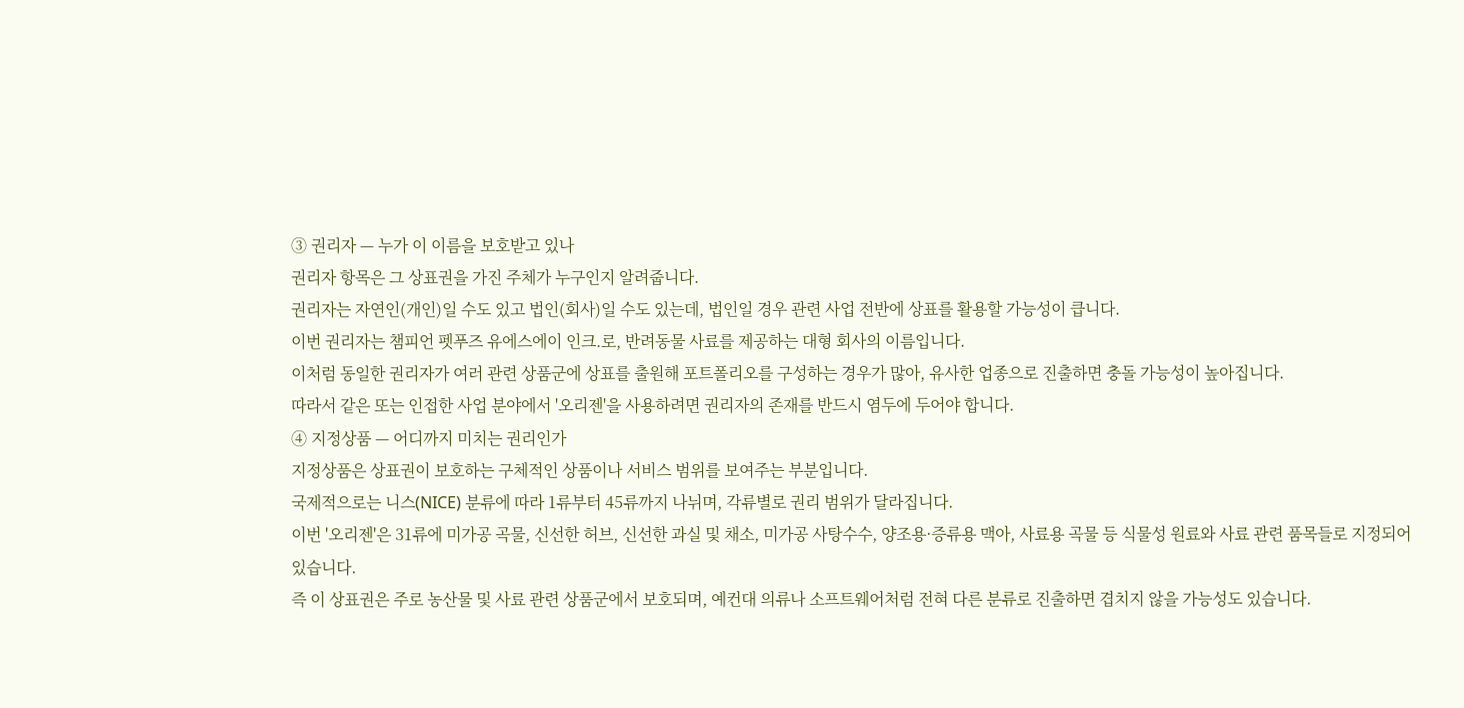③ 권리자 — 누가 이 이름을 보호받고 있나
권리자 항목은 그 상표권을 가진 주체가 누구인지 알려줍니다.
권리자는 자연인(개인)일 수도 있고 법인(회사)일 수도 있는데, 법인일 경우 관련 사업 전반에 상표를 활용할 가능성이 큽니다.
이번 권리자는 챔피언 펫푸즈 유에스에이 인크.로, 반려동물 사료를 제공하는 대형 회사의 이름입니다.
이처럼 동일한 권리자가 여러 관련 상품군에 상표를 출원해 포트폴리오를 구성하는 경우가 많아, 유사한 업종으로 진출하면 충돌 가능성이 높아집니다.
따라서 같은 또는 인접한 사업 분야에서 '오리젠'을 사용하려면 권리자의 존재를 반드시 염두에 두어야 합니다.
④ 지정상품 — 어디까지 미치는 권리인가
지정상품은 상표권이 보호하는 구체적인 상품이나 서비스 범위를 보여주는 부분입니다.
국제적으로는 니스(NICE) 분류에 따라 1류부터 45류까지 나뉘며, 각류별로 권리 범위가 달라집니다.
이번 '오리젠'은 31류에 미가공 곡물, 신선한 허브, 신선한 과실 및 채소, 미가공 사탕수수, 양조용·증류용 맥아, 사료용 곡물 등 식물성 원료와 사료 관련 품목들로 지정되어 있습니다.
즉 이 상표권은 주로 농산물 및 사료 관련 상품군에서 보호되며, 예컨대 의류나 소프트웨어처럼 전혀 다른 분류로 진출하면 겹치지 않을 가능성도 있습니다.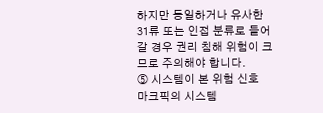하지만 동일하거나 유사한 31류 또는 인접 분류로 들어갈 경우 권리 침해 위험이 크므로 주의해야 합니다.
⑤ 시스템이 본 위험 신호
마크픽의 시스템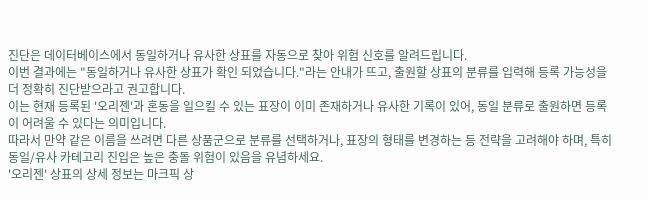진단은 데이터베이스에서 동일하거나 유사한 상표를 자동으로 찾아 위험 신호를 알려드립니다.
이번 결과에는 "동일하거나 유사한 상표가 확인 되었습니다."라는 안내가 뜨고, 출원할 상표의 분류를 입력해 등록 가능성을 더 정확히 진단받으라고 권고합니다.
이는 현재 등록된 '오리젠'과 혼동을 일으킬 수 있는 표장이 이미 존재하거나 유사한 기록이 있어, 동일 분류로 출원하면 등록이 어려울 수 있다는 의미입니다.
따라서 만약 같은 이름을 쓰려면 다른 상품군으로 분류를 선택하거나, 표장의 형태를 변경하는 등 전략을 고려해야 하며, 특히 동일/유사 카테고리 진입은 높은 충돌 위험이 있음을 유념하세요.
'오리젠' 상표의 상세 정보는 마크픽 상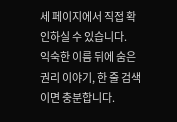세 페이지에서 직접 확인하실 수 있습니다.
익숙한 이름 뒤에 숨은 권리 이야기, 한 줄 검색이면 충분합니다.